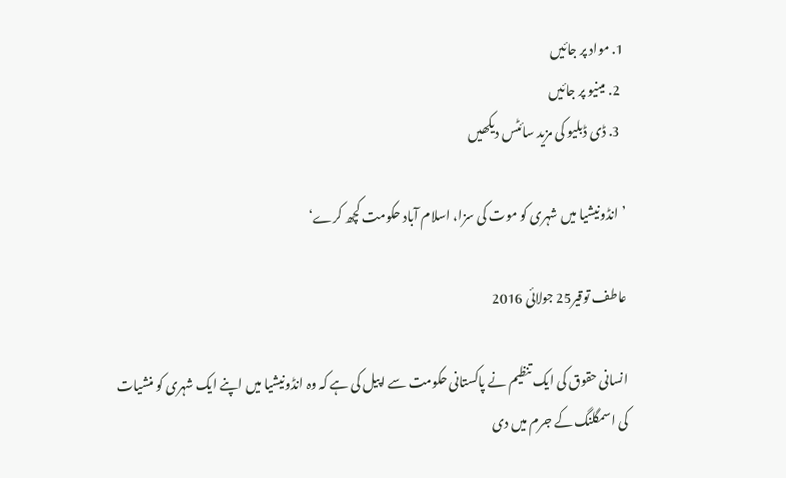1. مواد پر جائیں
  2. مینیو پر جائیں
  3. ڈی ڈبلیو کی مزید سائٹس دیکھیں

’انڈونیشیا میں شہری کو موت کی سزا، اسلام آباد حکومت کچھ کرے‘

عاطف توقیر25 جولائی 2016

انسانی حقوق کی ایک تنظیم نے پاکستانی حکومت سے اپیل کی ہے کہ وہ انڈونیشیا میں اپنے ایک شہری کو منشیات کی اسمگلنگ کے جرم میں دی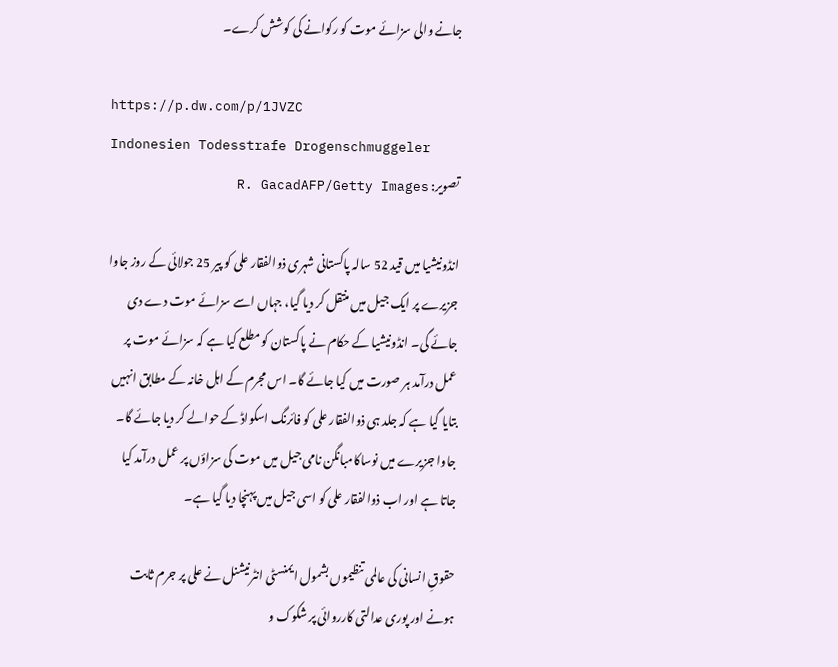جانے والی سزائے موت کو رکوانے کی کوشش کرے۔

https://p.dw.com/p/1JVZC
Indonesien Todesstrafe Drogenschmuggeler
تصویر: R. GacadAFP/Getty Images

انڈونیشیا میں قید 52 سالہ پاکستانی شہری ذوالفقار علی کو پیر 25 جولائی کے روز جاوا جزیرے پر ایک جیل میں منتقل کر دیا گیا، جہاں اسے سزائے موت دے دی جائے گی۔ انڈونیشیا کے حکام نے پاکستان کو مطلع کیا ہے کہ سزائے موت پر عمل درآمد ہر صورت میں کیا جائے گا۔ اس مجرم کے اہل خانہ کے مطابق انہیں بتایا گیا ہے کہ جلد ہی ذوالفقار علی کو فائرنگ اسکواڈ کے حوالے کر دیا جائے گا۔ جاوا جزیرے میں نوساکامبانگن نامی جیل میں موت کی سزاؤں پر عمل درآمد کیا جاتا ہے اور اب ذوالفقار علی کو اسی جیل میں پہنچا دیا گیا ہے۔

حقوقِ انسانی کی عالمی تنظیموں بشمول ایمنسٹی انٹرنیشنل نے علی پر جرم ثابت ہونے اور پوری عدالتی کارروائی پر شکوک و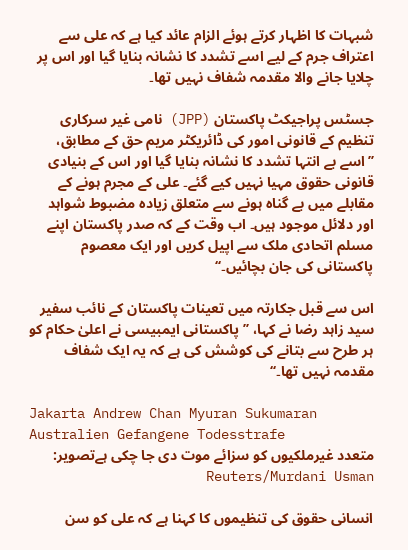شبہات کا اظہار کرتے ہوئے الزام عائد کیا ہے کہ علی سے اعتراف جرم کے لیے اسے تشدد کا نشانہ بنایا گیا اور اس پر چلایا جانے والا مقدمہ شفاف نہیں تھا۔

جسٹس پراجیکٹ پاکستان (JPP) نامی غیر سرکاری تنظیم کے قانونی امور کی ڈائریکٹر مریم حق کے مطابق، ’’اسے بے انتہا تشدد کا نشانہ بنایا گیا اور اس کے بنیادی قانونی حقوق مہیا نہیں کیے گئے۔ علی کے مجرم ہونے کے مقابلے میں بے گناہ ہونے سے متعلق زیادہ مضبوط شواہد اور دلائل موجود ہیں۔ اب وقت کے کہ صدر پاکستان اپنے مسلم اتحادی ملک سے اپیل کریں اور ایک معصوم پاکستانی کی جان بچائیں۔‘‘

اس سے قبل جکارتہ میں تعینات پاکستان کے نائب سفیر سید زاہد رضا نے کہا، ’’پاکستانی ایمبیسی نے اعلیٰ حکام کو ہر طرح سے بتانے کی کوشش کی ہے کہ یہ ایک شفاف مقدمہ نہیں تھا۔‘‘

Jakarta Andrew Chan Myuran Sukumaran Australien Gefangene Todesstrafe
متعدد غیرملکیوں کو سزائے موت دی جا چکی ہےتصویر: Reuters/Murdani Usman

انسانی حقوق کی تنظیموں کا کہنا ہے کہ علی کو سن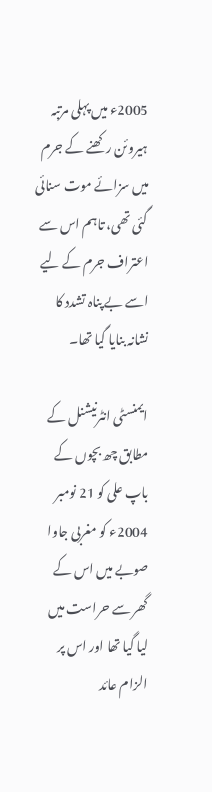2005ء میں پہلی مرتبہ ہیروئن رکھنے کے جرم میں سزائے موت سنائی گئی تھی، تاہم اس سے اعتراف جرم کے لیے اسے بے پناہ تشدد کا نشانہ بنایا گیا تھا۔

ایمنسٹی انٹرنیشنل کے مطابق چھ بچوں کے باپ علی کو 21 نومبر 2004ء کو مغربی جاوا صوبے میں اس کے گھر سے حراست میں لیا گیا تھا اور اس پر الزام عائد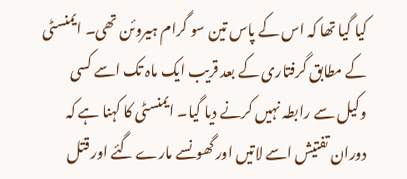کیا گیا تھا کہ اس کے پاس تین سو گرام ہیروئن تھی۔ ایمنسٹی کے مطابق گرفتاری کے بعد قریب ایک ماہ تک اسے کسی وکیل سے رابطہ نہیں کرنے دیا گیا۔ ایمنسٹی کا کہنا ہے کہ دوران تفتیش اسے لاتیں اور گھونسے مارے گئے اور قتل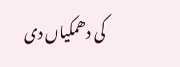کی دھمکیاں دی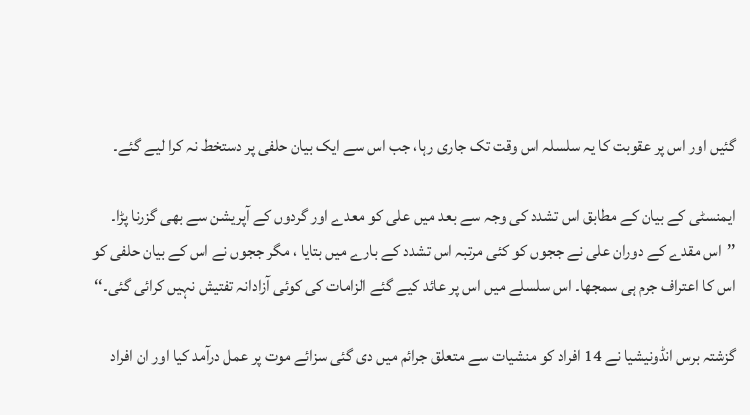گئیں اور اس پر عقوبت کا یہ سلسلہ اس وقت تک جاری رہا، جب اس سے ایک بیان حلفی پر دستخط نہ کرا لیے گئے۔

ایمنسٹی کے بیان کے مطابق اس تشدد کی وجہ سے بعد میں علی کو معدے اور گردوں کے آپریشن سے بھی گزرنا پڑا۔ ’’اس مقدے کے دوران علی نے ججوں کو کئی مرتبہ اس تشدد کے بارے میں بتایا ، مگر ججوں نے اس کے بیان حلفی کو اس کا اعتراف جرم ہی سمجھا۔ اس سلسلے میں اس پر عائد کیے گئے الزامات کی کوئی آزادانہ تفتیش نہیں کرائی گئی۔‘‘

گزشتہ برس انڈونیشیا نے 14 افراد کو منشیات سے متعلق جرائم میں دی گئی سزائے موت پر عمل درآمد کیا اور ان افراد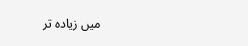میں زیادہ تر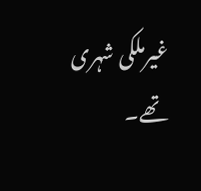غیرملکی شہری تھے۔